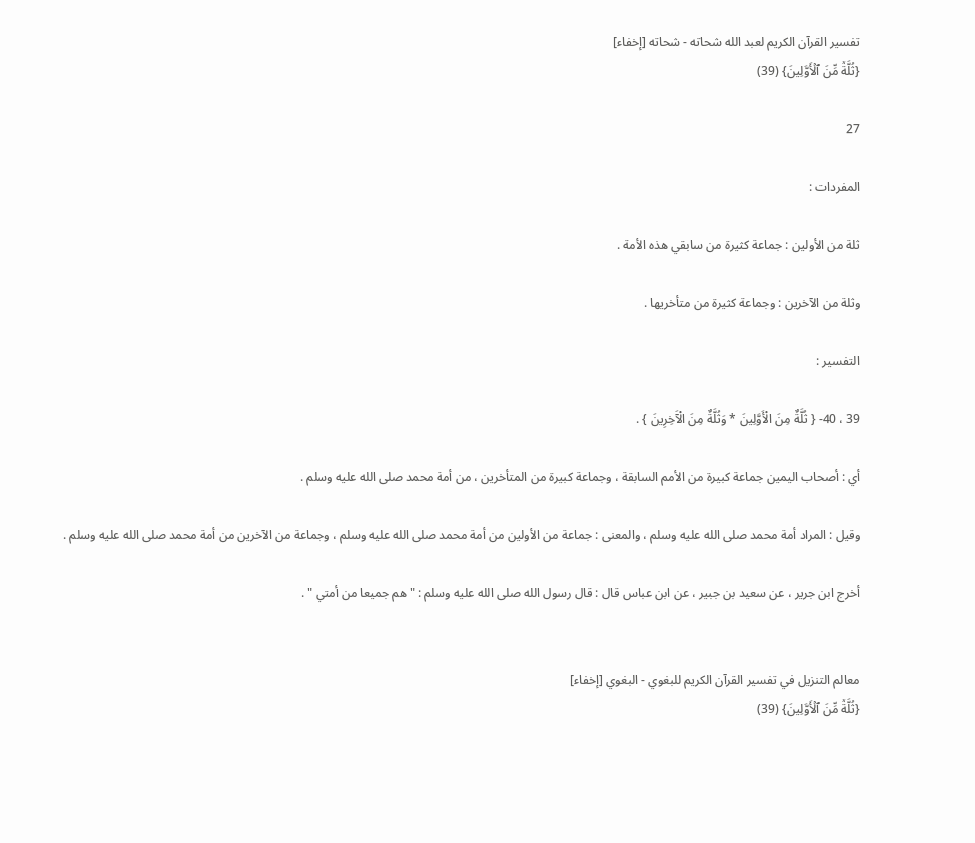تفسير القرآن الكريم لعبد الله شحاته - شحاته [إخفاء]
{ثُلَّةٞ مِّنَ ٱلۡأَوَّلِينَ} (39)

27

المفردات :

ثلة من الأولين : جماعة كثيرة من سابقي هذه الأمة .

وثلة من الآخرين : وجماعة كثيرة من متأخريها .

التفسير :

39 ، 40- { ثُلَّةٌ مِنَ الْأَوَّلِينَ * وَثُلَّةٌ مِنَ الْآَخِرِينَ } .

أي : أصحاب اليمين جماعة كبيرة من الأمم السابقة ، وجماعة كبيرة من المتأخرين ، من أمة محمد صلى الله عليه وسلم .

وقيل : المراد أمة محمد صلى الله عليه وسلم ، والمعنى : جماعة من الأولين من أمة محمد صلى الله عليه وسلم ، وجماعة من الآخرين من أمة محمد صلى الله عليه وسلم .

أخرج ابن جرير ، عن سعيد بن جبير ، عن ابن عباس قال : قال رسول الله صلى الله عليه وسلم : " هم جميعا من أمتي " .


معالم التنزيل في تفسير القرآن الكريم للبغوي - البغوي [إخفاء]
{ثُلَّةٞ مِّنَ ٱلۡأَوَّلِينَ} (39)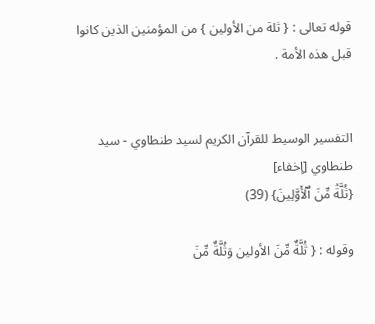قوله تعالى : { ثلة من الأولين } من المؤمنين الذين كانوا قبل هذه الأمة .


التفسير الوسيط للقرآن الكريم لسيد طنطاوي - سيد طنطاوي [إخفاء]
{ثُلَّةٞ مِّنَ ٱلۡأَوَّلِينَ} (39)

وقوله : { ثُلَّةٌ مِّنَ الأولين وَثُلَّةٌ مِّنَ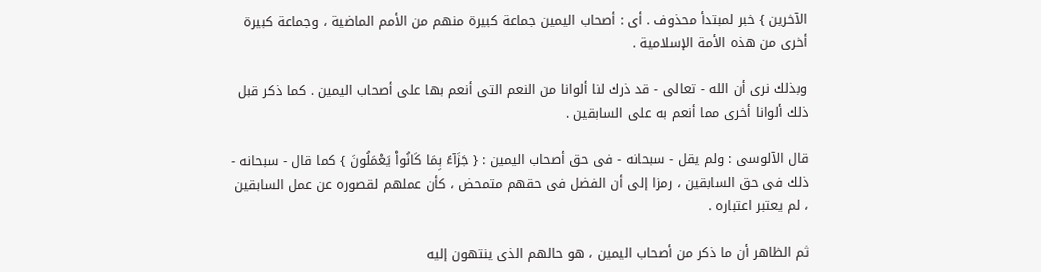الآخرين } خبر لمبتدأ محذوف . أى : أصحاب اليمين جماعة كبيرة منهم من الأمم الماضية ، وجماعة كبيرة أخرى من هذه الأمة الإسلامية .

وبذلك نرى أن الله - تعالى - قد ذرك لنا ألوانا من النعم التى أنعم بها على أصحاب اليمين . كما ذكر قبل ذلك ألوانا أخرى مما أنعم به على السابقين .

قال الآلوسى : ولم يقل - سبحانه - فى حق أصحاب اليمين : { جَزَآءً بِمَا كَانُواْ يَعْمَلُونَ } كما قال - سبحانه - ذلك فى حق السابقين ، رمزا إلى أن الفضل فى حقهم متمحض ، كأن عملهم لقصوره عن عمل السابقين ، لم يعتبر اعتباره .

ثم الظاهر أن ما ذكر من أصحاب اليمين ، هو حالهم الذى ينتهون إليه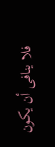فلا ينافى أن يكون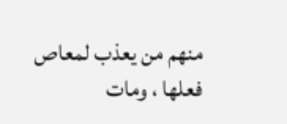منهم من يعذب لمعاص فعلها ، ومات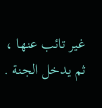غير تائب عنها ، ثم يدخل الجنة .